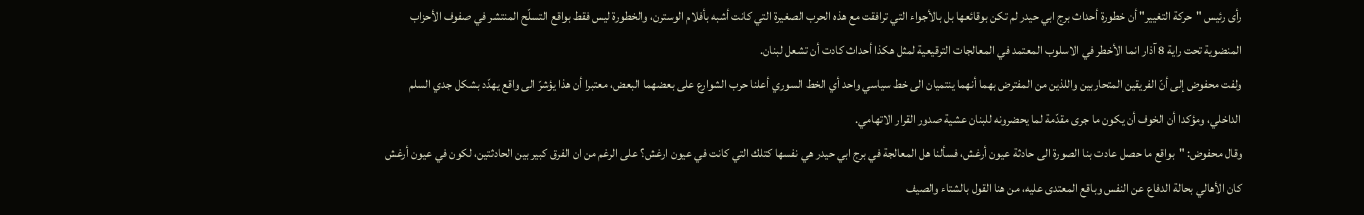رأى رئيس "حركة التغيير" أن خطورة أحداث برج ابي حيدر لم تكن بوقائعها بل بالأجواء التي ترافقت مع هذه الحرب الصغيرة التي كانت أشبه بأفلام الوسترن، والخطورة ليس فقط بواقع التسلّح المنتشر في صفوف الأحزاب المنضوية تحت راية 8 آذار انما الأخطر في الاسلوب المعتمد في المعالجات الترقيعية لمثل هكذا أحداث كادت أن تشعل لبنان.
ولفت محفوض إلى أنّ الفريقين المتحاربين واللذين من المفترض بهما أنهما ينتميان الى خط سياسي واحد أي الخط السوري أعلنا حرب الشوارع على بعضهما البعض، معتبرا أن هذا يؤشرّ الى واقع يهدّد بشكل جدي السلم الداخلي، ومؤكدا أن الخوف أن يكون ما جرى مقدّمة لما يحضرونه للبنان عشية صدور القرار الاتهامي.
وقال محفوض: "بواقع ما حصل عادت بنا الصورة الى حادثة عيون أرغش، فسألنا هل المعالجة في برج ابي حيدر هي نفسها كتلك التي كانت في عيون ارغش؟ على الرغم من ان الفرق كبير بين الحادثتين، لكون في عيون أرغش كان الأهالي بحالة الدفاع عن النفس وباقع المعتدى عليه، من هنا القول بالشتاء والصيف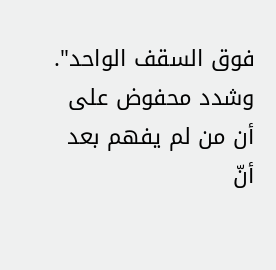فوق السقف الواحد".
وشدد محفوض على أن من لم يفهم بعد أنّ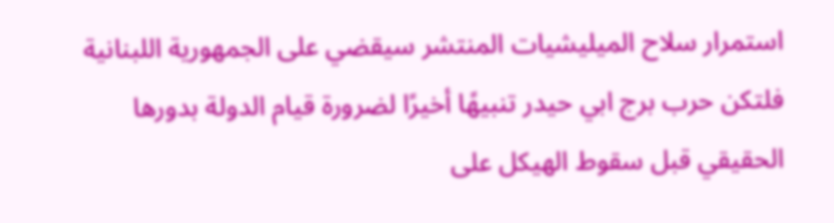استمرار سلاح الميليشيات المنتشر سيقضي على الجمهورية اللبنانية فلتكن حرب برج ابي حيدر تنبيهًا أخيرًا لضرورة قيام الدولة بدورها الحقيقي قبل سقوط الهيكل على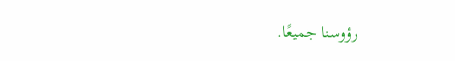رؤوسنا جميعًا.